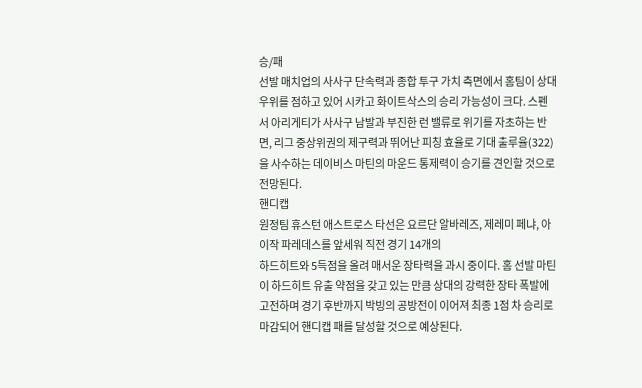승/패
선발 매치업의 사사구 단속력과 종합 투구 가치 측면에서 홈팀이 상대 우위를 점하고 있어 시카고 화이트삭스의 승리 가능성이 크다. 스펜서 아리게티가 사사구 남발과 부진한 런 밸류로 위기를 자초하는 반면, 리그 중상위권의 제구력과 뛰어난 피칭 효율로 기대 출루율(322)을 사수하는 데이비스 마틴의 마운드 통제력이 승기를 견인할 것으로 전망된다.
핸디캡
원정팀 휴스턴 애스트로스 타선은 요르단 알바레즈, 제레미 페냐, 아이작 파레데스를 앞세워 직전 경기 14개의
하드히트와 5득점을 올려 매서운 장타력을 과시 중이다. 홈 선발 마틴이 하드히트 유출 약점을 갖고 있는 만큼 상대의 강력한 장타 폭발에 고전하며 경기 후반까지 박빙의 공방전이 이어져 최종 1점 차 승리로 마감되어 핸디캡 패를 달성할 것으로 예상된다.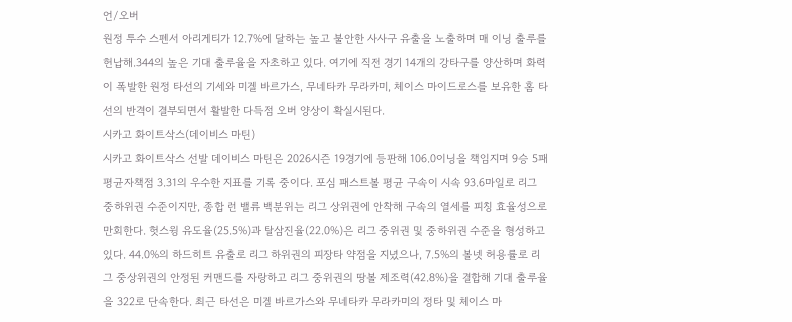언/오버
원정 투수 스펜서 아리게티가 12.7%에 달하는 높고 불안한 사사구 유출을 노출하며 매 이닝 출루를 헌납해.344의 높은 기대 출루율을 자초하고 있다. 여기에 직전 경기 14개의 강타구를 양산하며 화력이 폭발한 원정 타선의 기세와 미겔 바르가스, 무네타카 무라카미, 체이스 마이드로스를 보유한 홈 타선의 반격이 결부되면서 활발한 다득점 오버 양상이 확실시된다.
시카고 화이트삭스(데이비스 마틴)
시카고 화이트삭스 선발 데이비스 마틴은 2026시즌 19경기에 등판해 106.0이닝을 책임지며 9승 5패 평균자책점 3.31의 우수한 지표를 기록 중이다. 포심 패스트볼 평균 구속이 시속 93.6마일로 리그 중하위권 수준이지만, 종합 런 밸류 백분위는 리그 상위권에 안착해 구속의 열세를 피칭 효율성으로 만회한다. 헛스윙 유도율(25.5%)과 탈삼진율(22.0%)은 리그 중위권 및 중하위권 수준을 형성하고 있다. 44.0%의 하드히트 유출로 리그 하위권의 피장타 약점을 지녔으나, 7.5%의 볼넷 허용률로 리그 중상위권의 안정된 커맨드를 자랑하고 리그 중위권의 땅볼 제조력(42.8%)을 결합해 기대 출루율을 322로 단속한다. 최근 타선은 미겔 바르가스와 무네타카 무라카미의 정타 및 체이스 마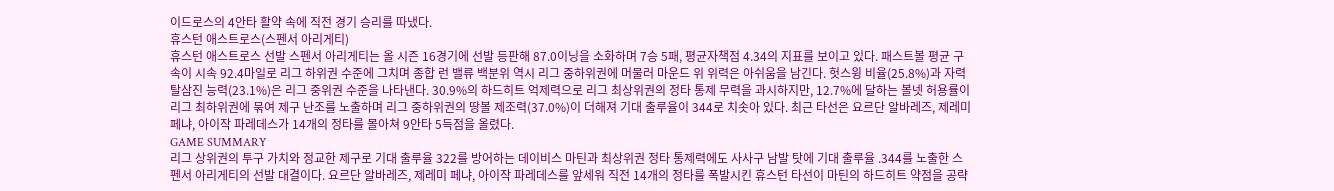이드로스의 4안타 활약 속에 직전 경기 승리를 따냈다.
휴스턴 애스트로스(스펜서 아리게티)
휴스턴 애스트로스 선발 스펜서 아리게티는 올 시즌 16경기에 선발 등판해 87.0이닝을 소화하며 7승 5패, 평균자책점 4.34의 지표를 보이고 있다. 패스트볼 평균 구속이 시속 92.4마일로 리그 하위권 수준에 그치며 종합 런 밸류 백분위 역시 리그 중하위권에 머물러 마운드 위 위력은 아쉬움을 남긴다. 헛스윙 비율(25.8%)과 자력 탈삼진 능력(23.1%)은 리그 중위권 수준을 나타낸다. 30.9%의 하드히트 억제력으로 리그 최상위권의 정타 통제 무력을 과시하지만, 12.7%에 달하는 볼넷 허용률이 리그 최하위권에 묶여 제구 난조를 노출하며 리그 중하위권의 땅볼 제조력(37.0%)이 더해져 기대 출루율이 344로 치솟아 있다. 최근 타선은 요르단 알바레즈, 제레미 페냐, 아이작 파레데스가 14개의 정타를 몰아쳐 9안타 5득점을 올렸다.
GAME SUMMARY
리그 상위권의 투구 가치와 정교한 제구로 기대 출루율 322를 방어하는 데이비스 마틴과 최상위권 정타 통제력에도 사사구 남발 탓에 기대 출루율 .344를 노출한 스펜서 아리게티의 선발 대결이다. 요르단 알바레즈, 제레미 페냐, 아이작 파레데스를 앞세워 직전 14개의 정타를 폭발시킨 휴스턴 타선이 마틴의 하드히트 약점을 공략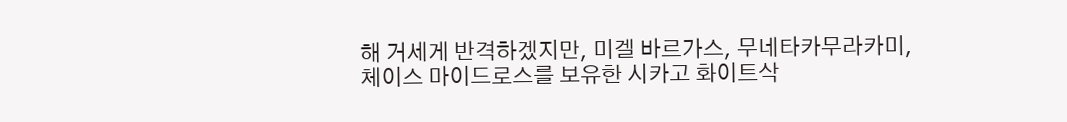해 거세게 반격하겠지만, 미겔 바르가스, 무네타카무라카미, 체이스 마이드로스를 보유한 시카고 화이트삭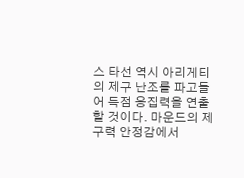스 타선 역시 아리게티의 제구 난조를 파고들어 득점 응집력을 연출할 것이다. 마운드의 제구력 안정감에서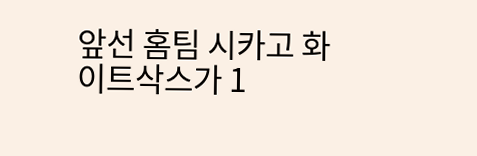앞선 홈팀 시카고 화이트삭스가 1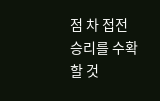점 차 접전 승리를 수확할 것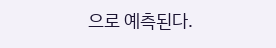으로 예측된다.